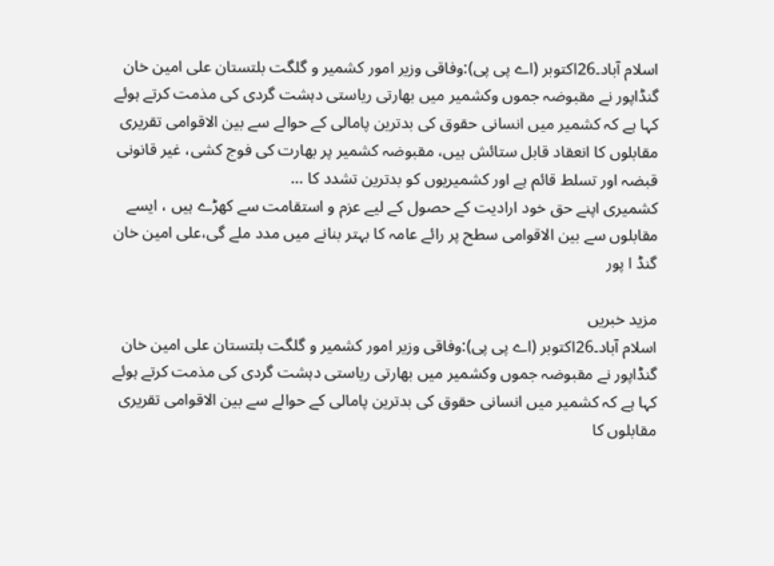اسلام آباد۔26اکتوبر (اے پی پی):وفاقی وزیر امور کشمیر و گلگت بلتستان علی امین خان گنڈاپور نے مقبوضہ جموں وکشمیر میں بھارتی ریاستی دہشت گردی کی مذمت کرتے ہوئے کہا ہے کہ کشمیر میں انسانی حقوق کی بدترین پامالی کے حوالے سے بین الاقوامی تقریری مقابلوں کا انعقاد قابل ستائش ہیں، مقبوضہ کشمیر پر بھارت کی فوج کشی، غیر قانونی قبضہ اور تسلط قائم ہے اور کشمیریوں کو بدترین تشدد کا …
کشمیری اپنے حق خود ارادیت کے حصول کے لیے عزم و استقامت سے کھڑے ہیں ، ایسے مقابلوں سے بین الاقوامی سطح پر رائے عامہ کا بہتر بنانے میں مدد ملے گی،علی امین خان گنڈ ا پور

مزید خبریں
اسلام آباد۔26اکتوبر (اے پی پی):وفاقی وزیر امور کشمیر و گلگت بلتستان علی امین خان گنڈاپور نے مقبوضہ جموں وکشمیر میں بھارتی ریاستی دہشت گردی کی مذمت کرتے ہوئے کہا ہے کہ کشمیر میں انسانی حقوق کی بدترین پامالی کے حوالے سے بین الاقوامی تقریری مقابلوں کا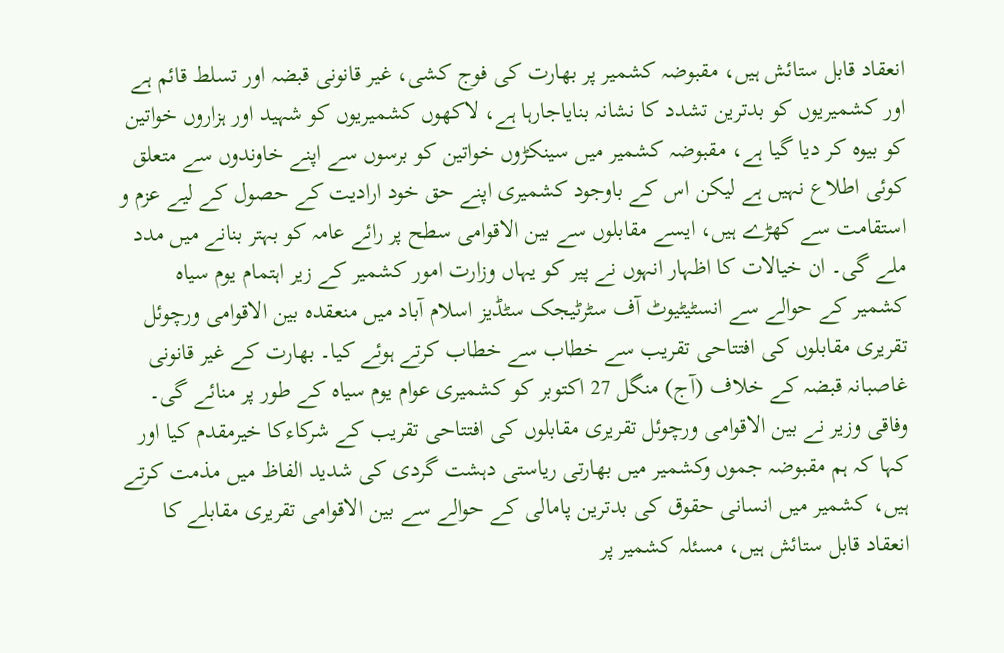انعقاد قابل ستائش ہیں، مقبوضہ کشمیر پر بھارت کی فوج کشی، غیر قانونی قبضہ اور تسلط قائم ہے اور کشمیریوں کو بدترین تشدد کا نشانہ بنایاجارہا ہے، لاکھوں کشمیریوں کو شہید اور ہزاروں خواتین کو بیوہ کر دیا گیا ہے، مقبوضہ کشمیر میں سینکڑوں خواتین کو برسوں سے اپنے خاوندوں سے متعلق کوئی اطلاع نہیں ہے لیکن اس کے باوجود کشمیری اپنے حق خود ارادیت کے حصول کے لیے عزم و استقامت سے کھڑے ہیں، ایسے مقابلوں سے بین الاقوامی سطح پر رائے عامہ کو بہتر بنانے میں مدد ملے گی۔ ان خیالات کا اظہار انہوں نے پیر کو یہاں وزارت امور کشمیر کے زیر اہتمام یوم سیاہ کشمیر کے حوالے سے انسٹیٹیوٹ آف سٹرٹیجک سٹڈیز اسلام آباد میں منعقدہ بین الاقوامی ورچوئل تقریری مقابلوں کی افتتاحی تقریب سے خطاب سے خطاب کرتے ہوئے کیا۔ بھارت کے غیر قانونی غاصبانہ قبضہ کے خلاف (آج) منگل 27 اکتوبر کو کشمیری عوام یوم سیاہ کے طور پر منائے گی۔ وفاقی وزیر نے بین الاقوامی ورچوئل تقریری مقابلوں کی افتتاحی تقریب کے شرکاءکا خیرمقدم کیا اور کہا کہ ہم مقبوضہ جموں وکشمیر میں بھارتی ریاستی دہشت گردی کی شدید الفاظ میں مذمت کرتے ہیں، کشمیر میں انسانی حقوق کی بدترین پامالی کے حوالے سے بین الاقوامی تقریری مقابلے کا انعقاد قابل ستائش ہیں، مسئلہ کشمیر پر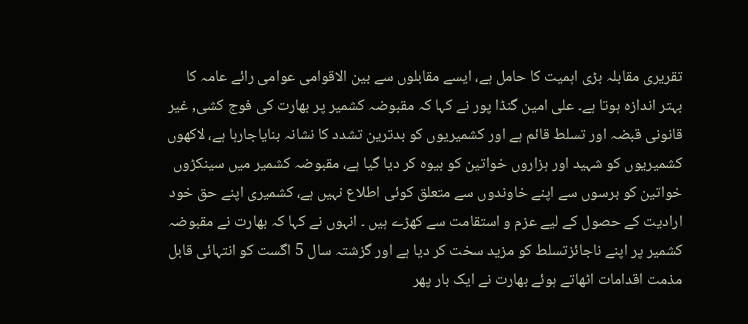تقریری مقابلہ بڑی اہمیت کا حامل ہے، ایسے مقابلوں سے بین الاقوامی عوامی رائے عامہ کا بہتر اندازہ ہوتا ہے۔ علی امین گنڈا پور نے کہا کہ مقبوضہ کشمیر پر بھارت کی فوج کشی, غیر قانونی قبضہ اور تسلط قائم ہے اور کشمیریوں کو بدترین تشدد کا نشانہ بنایاجارہا ہے، لاکھوں کشمیریوں کو شہید اور ہزاروں خواتین کو بیوہ کر دیا گیا ہے، مقبوضہ کشمیر میں سینکڑوں خواتین کو برسوں سے اپنے خاوندوں سے متعلق کوئی اطلاع نہیں ہے، کشمیری اپنے حق خود ارادیت کے حصول کے لیے عزم و استقامت سے کھڑے ہیں ۔ انہوں نے کہا کہ بھارت نے مقبوضہ کشمیر پر اپنے ناجائزتسلط کو مزید سخت کر دیا ہے اور گزشتہ سال 5 اگست کو انتہائی قابل مذمت اقدامات اٹھاتے ہوئے بھارت نے ایک بار پھر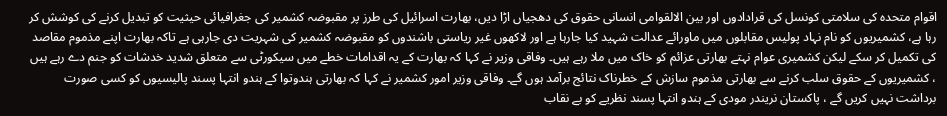اقوام متحدہ کی سلامتی کونسل کی قرادادوں اور بین الالقوامی انسانی حقوق کی دھجیاں اڑا دیں، بھارت اسرائیل کی طرز پر مقبوضہ کشمیر کی جغرافیائی حیثیت کو تبدیل کرنے کی کوشش کر رہا ہے، کشمیریوں کو نام نہاد پولیس مقابلوں میں ماورائے عدالت شہید کیا جارہا ہے اور لاکھوں غیر ریاستی باشندوں کو مقبوضہ کشمیر کی شہریت دی جارہی ہے تاکہ بھارت اپنے مذموم مقاصد کی تکمیل کر سکے لیکن کشمیری عوام نہتے بھارتی عزائم کو خاک میں ملا رہے ہیں۔ وفاقی وزیر نے کہا کہ بھارت کے یہ اقدامات خطے میں سیکورٹی سے متعلق شدید خدشات کو جنم دے رہے ہیں ، کشمیریوں کے حقوق سلب کرنے سے بھارتی مذموم سازش کے خطرناک نتائج برآمد ہوں گے۔ وفاقی وزیر امور کشمیر نے کہا کہ بھارتی ہندوتوا کے ہندو انتہا پسند پالیسیوں کو کسی صورت برداشت نہیں کریں گے ، پاکستان نریندر مودی کے ہندو انتہا پسند نظریے کو بے نقاب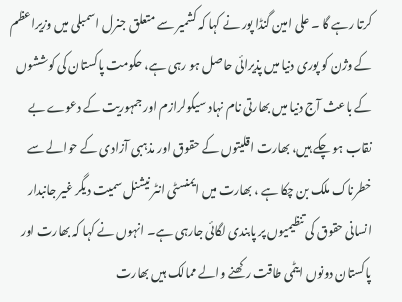کرتا رہے گا ۔ علی امین گنڈا پور نے کہا کہ کشمیر سے متعلق جنرل اسمبلی میں وزیراعظم کے وژن کو پوری دنیا میں پذیرائی حاصل ہو رہی ہے، حکومت پاکستان کی کوششوں کے باعث آج دنیا میں بھارتی نام نہاد سیکولرازم اور جمہوریت کے دعوے بے نقاب ہو چکے ہیں، بھارت اقلیتوں کے حقوق اور مذہبی آزادی کے حوالے سے خطرناک ملک بن چکا ہے ، بھارت میں ایمنسٹی انٹر نیشنل سمیت دیگر غیر جانبدار انسانی حقوق کی تنظیمیوں پر پابندی لگائی جارہی ہے۔ انہوں نے کہا کہ بھارت اور پاکستان دونوں ایٹمی طاقت رکھنے والے ممالک ہیں بھارت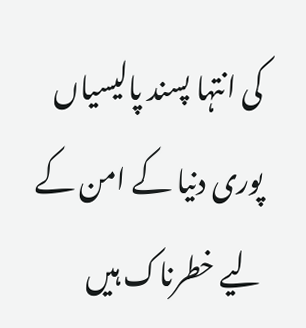کی انتہا پسند پالیسیاں پوری دنیا کے امن کے لیے خطرناک ہیں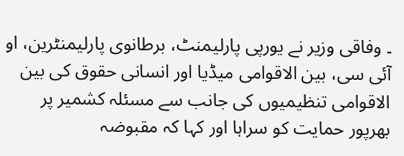۔ وفاقی وزیر نے یورپی پارلیمنٹ، برطانوی پارلیمنٹرین، او آئی سی، بین الاقوامی میڈیا اور انسانی حقوق کی بین الاقوامی تنظیمیوں کی جانب سے مسئلہ کشمیر پر بھرپور حمایت کو سراہا اور کہا کہ مقبوضہ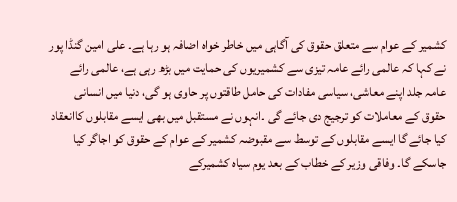کشمیر کے عوام سے متعلق حقوق کی آگاہی میں خاطر خواہ اضافہ ہو رہا ہے۔ علی امین گنڈا پور نے کہا کہ عالمی رائے عامہ تیزی سے کشمیریوں کی حمایت میں بڑھ رہی ہے، عالمی رائے عامہ جلد اپنے معاشی، سیاسی مفادات کی حامل طاقتوں پر حاوی ہو گی، دنیا میں انسانی حقوق کے معاملات کو ترجیج دی جائے گی ۔انہوں نے مستقبل میں بھی ایسے مقابلوں کاانعقاد کیا جائے گا ایسے مقابلوں کے توسط سے مقبوضہ کشمیر کے عوام کے حقوق کو اجاگر کیا جاسکے گا۔ وفاقی وزیر کے خطاب کے بعد یوم سیاہ کشمیرکے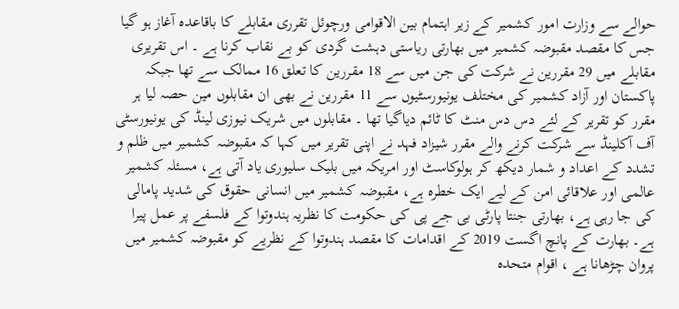حوالے سے وزارت امور کشمیر کے زیر اہتمام بین الاقوامی ورچوئل تقرری مقابلے کا باقاعدہ آغاز ہو گیا جس کا مقصد مقبوضہ کشمیر میں بھارتی ریاستی دہشت گردی کو بے نقاب کرنا ہے ۔ اس تقریری مقابلے میں 29 مقررین نے شرکت کی جن میں سے 18 مقررین کا تعلق 16 ممالک سے تھا جبکہ پاکستان اور آزاد کشمیر کی مختلف یونیورسٹیوں سے 11 مقررین نے بھی ان مقابلوں مین حصہ لیا ہر مقرر کو تقریر کے لئے دس دس منٹ کا ٹائم دیاگیا تھا ۔ مقابلوں میں شریک نیوزی لینڈ کی یونیورسٹی آف آکلینڈ سے شرکت کرنے والے مقرر شیزاد فہد نے اپنی تقریر میں کہا کہ مقبوضہ کشمیر میں ظلم و تشدد کے اعداد و شمار دیکھ کر ہولوکاسٹ اور امریکہ میں بلیک سلیوری یاد آتی ہے، مسئلہ کشمیر عالمی اور علاقائی امن کے لیے ایک خطرہ ہے، مقبوضہ کشمیر میں انسانی حقوق کی شدید پامالی کی جا رہی ہے، بھارتی جنتا پارٹی بی جے پی کی حکومت کا نظریہ ہندوتوا کے فلسفے پر عمل پیرا ہے۔ بھارت کے پانچ اگست 2019 کے اقدامات کا مقصد ہندوتوا کے نظریے کو مقبوضہ کشمیر میں پروان چڑھانا ہے ، اقوام متحدہ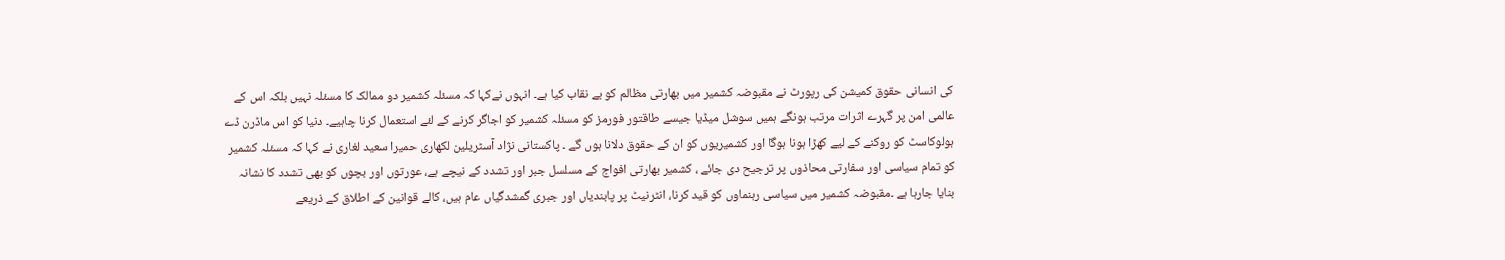کی انسانی حقوق کمیشن کی رپورٹ نے مقبوضہ کشمیر میں بھارتی مظالم کو بے نقاب کیا ہے۔ انہوں نےکہا کہ مسئلہ کشمیر دو ممالک کا مسئلہ نہیں بلکہ اس کے عالمی امن پر گہرے اثرات مرتب ہونگے ہمیں سوشل میڈیا جیسے طاقتور فورمز کو مسئلہ کشمیر کو اجاگر کرنے کے لئے استعمال کرنا چاہیے۔ دنیا کو اس ماڈرن ڈے ہولوکاسٹ کو روکنے کے لیے کھڑا ہونا ہوگا اور کشمیریوں کو ان کے حقوق دلانا ہوں گے ۔ پاکستانی نژاد آسٹریلین لکھاری حمیرا سعید لغاری نے کہا کہ مسئلہ کشمیر کو تمام سیاسی اور سفارتی محاذوں پر ترجیح دی جائے ، کشمیر بھارتی افواج کے مسلسل جبر اور تشدد کے نیچے ہے، عورتوں اور بچوں کو بھی تشدد کا نشانہ بنایا جارہا ہے ۔مقبوضہ کشمیر میں سیاسی رہنماوں کو قید کرنا، انٹرنیٹ پر پابندیاں اور جبری گمشدگیاں عام ہیں، کالے قوانین کے اطلاق کے ذریعے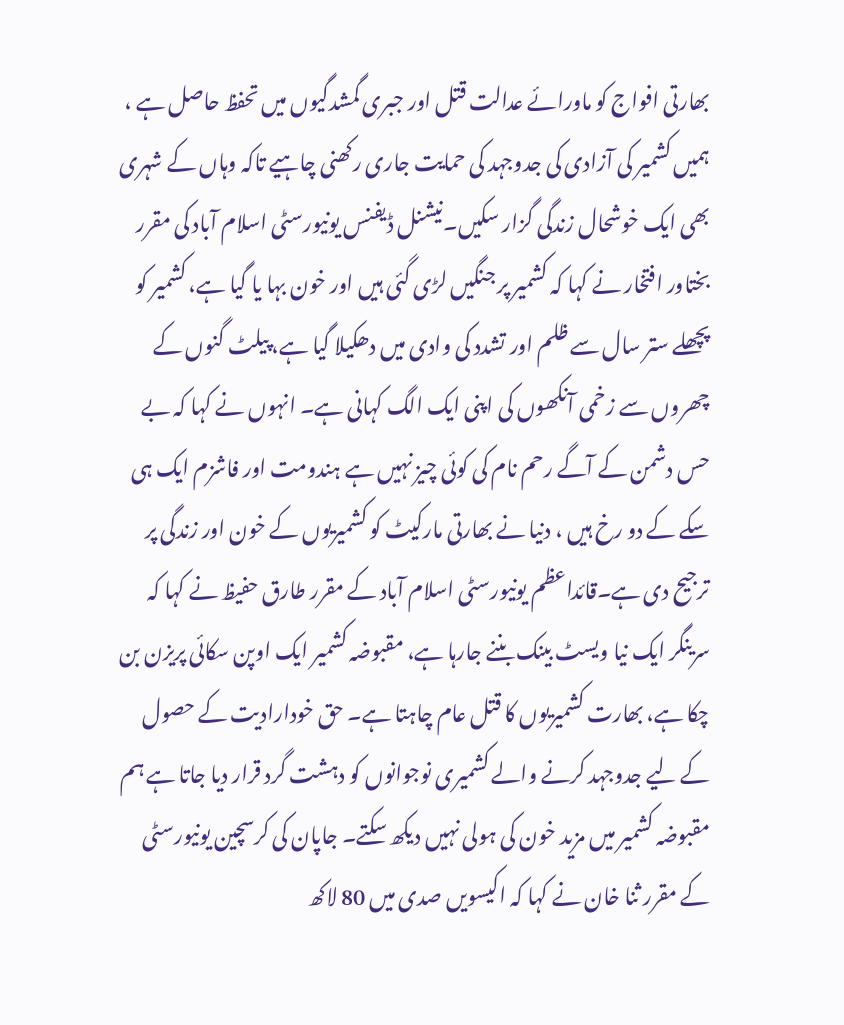بھارتی افواج کو ماورائے عدالت قتل اور جبری گمشدگیوں میں تحفظ حاصل ہے ، ہمیں کشمیر کی آزادی کی جدوجہد کی حمایت جاری رکھنی چاہیے تاکہ وہاں کے شہری بھی ایک خوشحال زندگی گزار سکیں۔نیشنل ڈیفنس یونیورسٹی اسلام آباد کی مقرر بختاور افتخار نے کہا کہ کشمیر پر جنگیں لڑی گئی ہیں اور خون بہا یا گیا ہے، کشمیر کو پچھلے ستر سال سے ظلم اور تشدد کی وادی میں دھکیلا گیا ہے، پیلٹ گنوں کے چھروں سے زخمی آنکھوں کی اپنی ایک الگ کہانی ہے۔ انہوں نے کہا کہ بے حس دشمن کے آگے رحم نام کی کوئی چیز نہیں ہے ہندومت اور فاشزم ایک ہی سکے کے دو رخ ہیں ، دنیا نے بھارتی مارکیٹ کو کشمیریوں کے خون اور زندگی پر ترجیح دی ہے۔قائداعظم یونیورسٹی اسلام آباد کے مقرر طارق حفیظ نے کہا کہ سرینگر ایک نیا ویسٹ بینک بننے جارہا ہے، مقبوضہ کشمیر ایک اوپن سکائی پریزن بن چکا ہے، بھارت کشمیریوں کا قتل عام چاہتا ہے۔ حق خودارادیت کے حصول کے لیے جدوجہد کرنے والے کشمیری نوجوانوں کو دہشت گرد قرار دیا جاتا ہے ہم مقبوضہ کشمیر میں مزید خون کی ہولی نہیں دیکھ سکتے۔ جاپان کی کرسچین یونیورسٹی کے مقرر ثنا خان نے کہا کہ اکیسویں صدی میں 80 لاکھ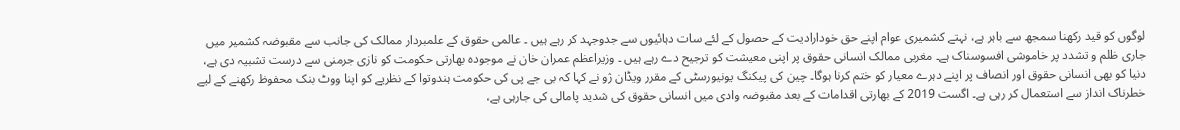لوگوں کو قید رکھنا سمجھ سے باہر ہے، نہتے کشمیری عوام اپنے حق خودارادیت کے حصول کے لئے سات دہائیوں سے جدوجہد کر رہے ہیں ۔ عالمی حقوق کے علمبردار ممالک کی جانب سے مقبوضہ کشمیر میں جاری ظلم و تشدد پر خاموشی افسوسناک ہے۔ مغربی ممالک انسانی حقوق پر اپنی معیشت کو ترجیح دے رہے ہیں ۔ وزیراعظم عمران خان نے موجودہ بھارتی حکومت کو نازی جرمنی سے درست تشبیہ دی ہے، دنیا کو بھی انسانی حقوق اور انصاف پر اپنے دہرے معیار کو ختم کرنا ہوگا۔ چین کی پیکنگ یونیورسٹی کے مقرر ویڈان ژو نے کہا کہ بی جے پی کی حکومت ہندوتوا کے نظریے کو اپنا ووٹ بنک محفوظ رکھنے کے لیے خطرناک انداز سے استعمال کر رہی ہے۔ اگست 2019 کے بھارتی اقدامات کے بعد مقبوضہ وادی میں انسانی حقوق کی شدید پامالی کی جارہی ہے،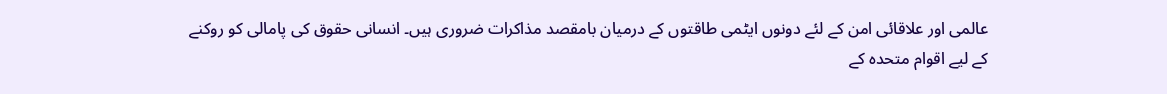عالمی اور علاقائی امن کے لئے دونوں ایٹمی طاقتوں کے درمیان بامقصد مذاکرات ضروری ہیں۔ انسانی حقوق کی پامالی کو روکنے کے لیے اقوام متحدہ کے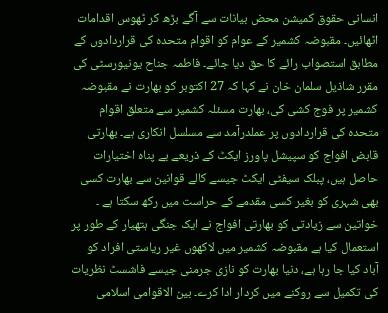انسانی حقوق کمیشن محض بیانات سے آگے بڑھ کر ٹھوس اقدامات اٹھائیں۔ مقبوضہ کشمیر کے عوام کو اقوام متحدہ کی قراردادوں کے مطابق استصواب رائے کا حق دیا جائے۔ فاطمہ جناح یونیورسٹی کی مقرر شاذیل سلمان خان نے کہا کہ 27 اکتوبر کو بھارت نے مقبوضہ کشمیر پر فوج کشی کی، بھارت مسئلہ کشمیر سے متعلق اقوام متحدہ کی قراردادوں پر عملدرآمد سے مسلسل انکاری ہے۔ بھارتی قابض افواج کو سپیشل پاورز ایکٹ کے ذریعے بے پناہ اختیارات حاصل ہیں، پبلک سیفٹی ایکٹ جیسے کالے قوانین سے بھارت کسی بھی شہری کو بغیر کسی مقدمے کے حراست میں رکھ سکتا ہے ۔ خواتین سے زیادتی کو بھارتی افواج نے ایک جنگی ہتھیار کے طور پر استعمال کیا ہے مقبوضہ کشمیر میں لاکھوں غیر ریاستی افراد کو آباد کیا جا رہا ہے، دنیا بھارت کو نازی جرمنی جیسے فاشسٹ نظریات کی تکمیل سے روکنے میں کردار ادا کرے۔ بین الاقوامی اسلامی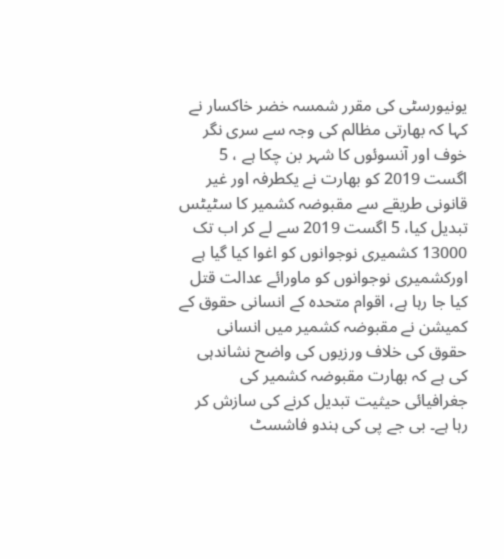یونیورسٹی کی مقرر شمسہ خضر خاکسار نے کہا کہ بھارتی مظالم کی وجہ سے سری نگر خوف اور آنسوئوں کا شہر بن چکا ہے ، 5 اگست 2019 کو بھارت نے یکطرفہ اور غیر قانونی طریقے سے مقبوضہ کشمیر کا سٹیٹس تبدیل کیا، 5 اگست 2019 سے لے کر اب تک 13000 کشمیری نوجوانوں کو اغوا کیا گیا ہے اورکشمیری نوجوانوں کو ماورائے عدالت قتل کیا جا رہا ہے، اقوام متحدہ کے انسانی حقوق کے کمیشن نے مقبوضہ کشمیر میں انسانی حقوق کی خلاف ورزیوں کی واضح نشاندہی کی ہے کہ بھارت مقبوضہ کشمیر کی جغرافیائی حیثیت تبدیل کرنے کی سازش کر رہا ہے۔ بی جے پی کی ہندو فاشسٹ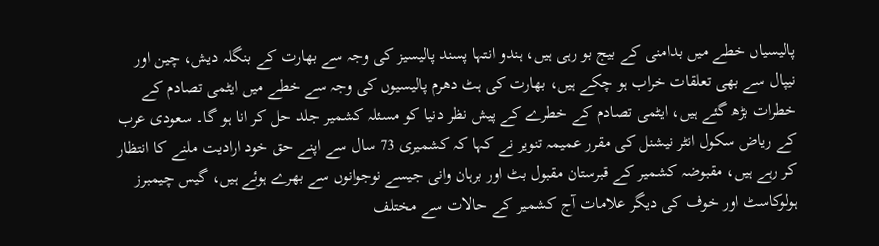پالیسیاں خطے میں بدامنی کے بیج بو رہی ہیں، ہندو انتہا پسند پالیسیز کی وجہ سے بھارت کے بنگلہ دیش، چین اور نیپال سے بھی تعلقات خراب ہو چکے ہیں، بھارت کی ہٹ دھرم پالیسیوں کی وجہ سے خطے میں ایٹمی تصادم کے خطرات بڑھ گئے ہیں، ایٹمی تصادم کے خطرے کے پیش نظر دنیا کو مسئلہ کشمیر جلد حل کر انا ہو گا۔ سعودی عرب کے ریاض سکول انٹر نیشنل کی مقرر عمیمہ تنویر نے کہا کہ کشمیری 73 سال سے اپنے حق خود ارادیت ملنے کا انتظار کر رہے ہیں، مقبوضہ کشمیر کے قبرستان مقبول بٹ اور برہان وانی جیسے نوجوانوں سے بھرے ہوئے ہیں، گیس چیمبرز ہولوکاسٹ اور خوف کی دیگر علامات آج کشمیر کے حالات سے مختلف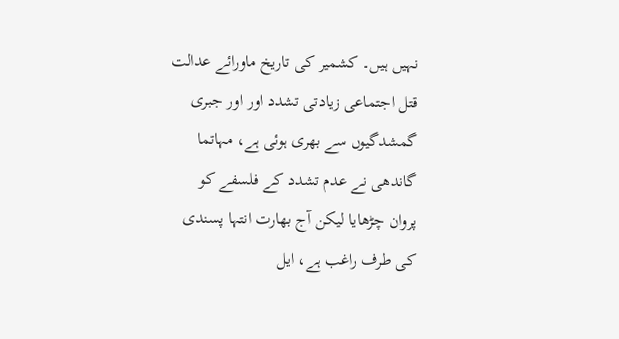نہیں ہیں۔ کشمیر کی تاریخ ماورائے عدالت قتل اجتماعی زیادتی تشدد اور اور جبری گمشدگیوں سے بھری ہوئی ہے، مہاتما گاندھی نے عدم تشدد کے فلسفے کو پروان چڑھایا لیکن آج بھارت انتہا پسندی کی طرف راغب ہے، ایل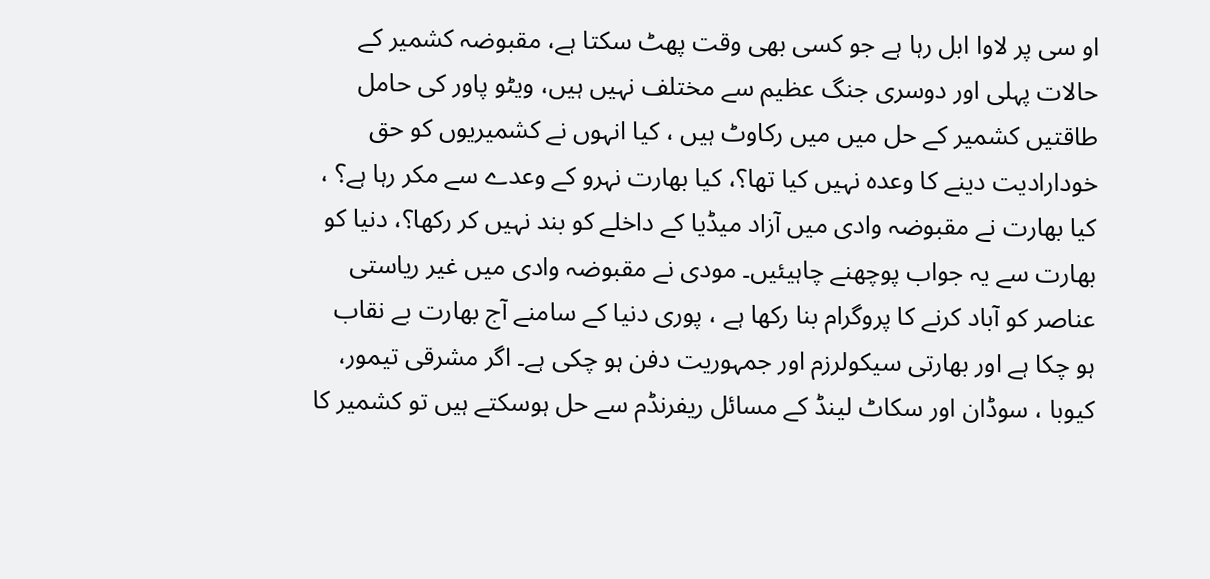او سی پر لاوا ابل رہا ہے جو کسی بھی وقت پھٹ سکتا ہے، مقبوضہ کشمیر کے حالات پہلی اور دوسری جنگ عظیم سے مختلف نہیں ہیں، ویٹو پاور کی حامل طاقتیں کشمیر کے حل میں میں رکاوٹ ہیں ، کیا انہوں نے کشمیریوں کو حق خودارادیت دینے کا وعدہ نہیں کیا تھا؟، کیا بھارت نہرو کے وعدے سے مکر رہا ہے؟ ، کیا بھارت نے مقبوضہ وادی میں آزاد میڈیا کے داخلے کو بند نہیں کر رکھا؟، دنیا کو بھارت سے یہ جواب پوچھنے چاہیئیں۔ مودی نے مقبوضہ وادی میں غیر ریاستی عناصر کو آباد کرنے کا پروگرام بنا رکھا ہے ، پوری دنیا کے سامنے آج بھارت بے نقاب ہو چکا ہے اور بھارتی سیکولرزم اور جمہوریت دفن ہو چکی ہے۔ اگر مشرقی تیمور، کیوبا ، سوڈان اور سکاٹ لینڈ کے مسائل ریفرنڈم سے حل ہوسکتے ہیں تو کشمیر کا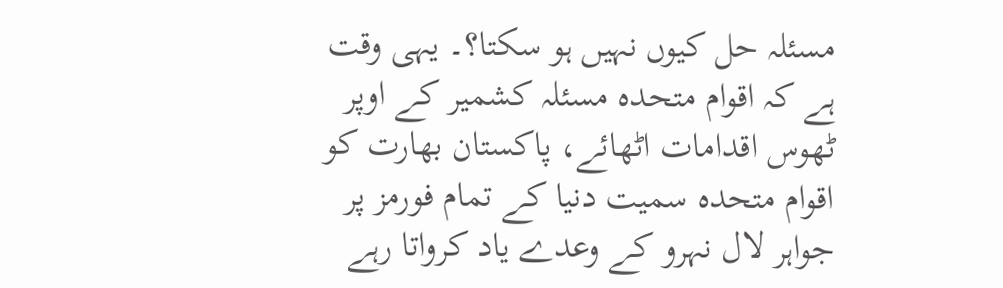مسئلہ حل کیوں نہیں ہو سکتا؟۔ یہی وقت ہے کہ اقوام متحدہ مسئلہ کشمیر کے اوپر ٹھوس اقدامات اٹھائے، پاکستان بھارت کو اقوام متحدہ سمیت دنیا کے تمام فورمز پر جواہر لال نہرو کے وعدے یاد کرواتا رہے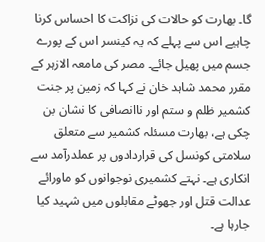گا۔ بھارت کو حالات کی نزاکت کا احساس کرنا چاہیے اس سے پہلے کہ یہ کینسر اس کے پورے جسم میں پھیل جائے۔ مصر کی مامعہ الازہر کے مقرر محمد شاہد خان نے کہا کہ زمین پر جنت کشمیر ظلم و ستم اور ناانصافی کا نشان بن چکی ہے، بھارت مسئلہ کشمیر سے متعلق سلامتی کونسل کی قراردادوں پر عملدرآمد سے انکاری ہے۔ نہتے کشمیری نوجوانوں کو ماورائے عدالت قتل اور جھوٹے مقابلوں میں شہید کیا جارہا ہے۔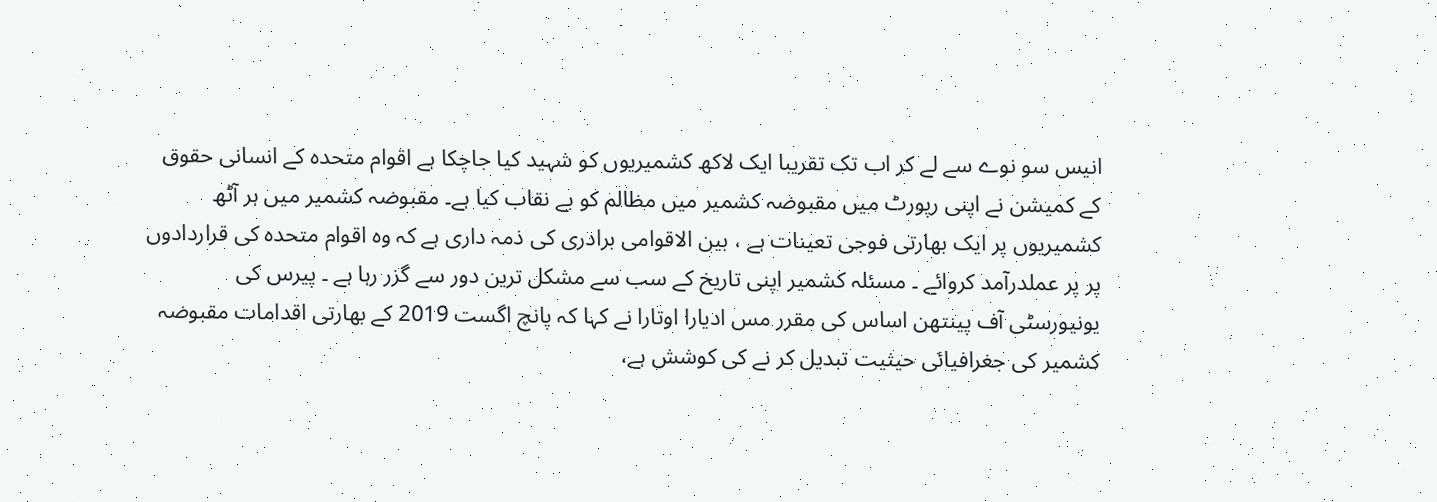انیس سو نوے سے لے کر اب تک تقریبا ایک لاکھ کشمیریوں کو شہید کیا جاچکا ہے اقوام متحدہ کے انسانی حقوق کے کمیشن نے اپنی رپورٹ میں مقبوضہ کشمیر میں مظالم کو بے نقاب کیا ہے۔ مقبوضہ کشمیر میں ہر آٹھ کشمیریوں پر ایک بھارتی فوجی تعینات ہے ، بین الاقوامی برادری کی ذمہ داری ہے کہ وہ اقوام متحدہ کی قراردادوں پر پر عملدرآمد کروائے ۔ مسئلہ کشمیر اپنی تاریخ کے سب سے مشکل ترین دور سے گزر رہا ہے ۔ پیرس کی یونیورسٹی آف پینتھن اساس کی مقرر مس ادیارا اوتارا نے کہا کہ پانچ اگست 2019 کے بھارتی اقدامات مقبوضہ کشمیر کی جغرافیائی حیثیت تبدیل کر نے کی کوشش ہے،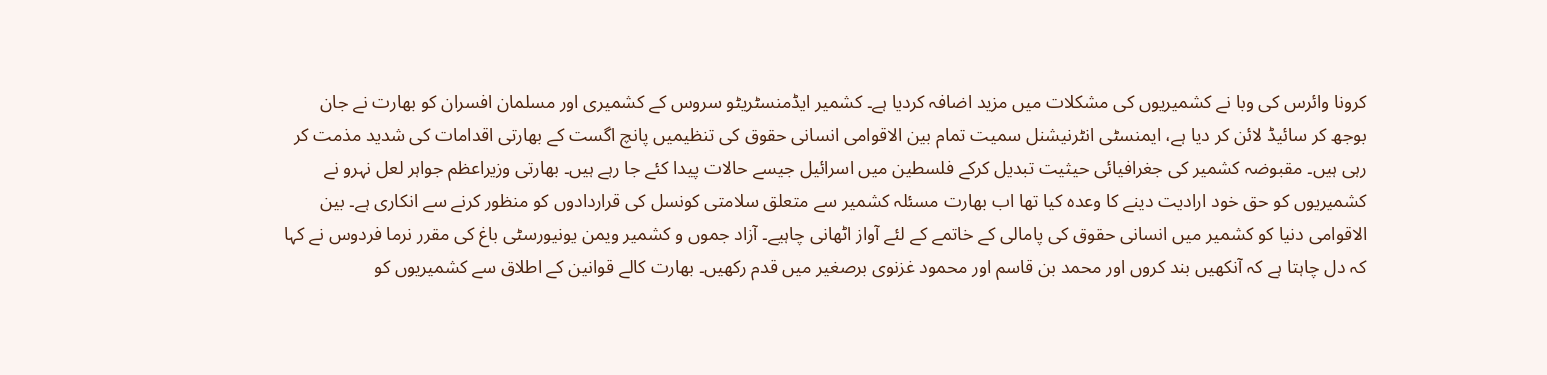کرونا وائرس کی وبا نے کشمیریوں کی مشکلات میں مزید اضافہ کردیا ہے۔ کشمیر ایڈمنسٹریٹو سروس کے کشمیری اور مسلمان افسران کو بھارت نے جان بوجھ کر سائیڈ لائن کر دیا ہے، ایمنسٹی انٹرنیشنل سمیت تمام بین الاقوامی انسانی حقوق کی تنظیمیں پانچ اگست کے بھارتی اقدامات کی شدید مذمت کر رہی ہیں۔ مقبوضہ کشمیر کی جغرافیائی حیثیت تبدیل کرکے فلسطین میں اسرائیل جیسے حالات پیدا کئے جا رہے ہیں۔ بھارتی وزیراعظم جواہر لعل نہرو نے کشمیریوں کو حق خود ارادیت دینے کا وعدہ کیا تھا اب بھارت مسئلہ کشمیر سے متعلق سلامتی کونسل کی قراردادوں کو منظور کرنے سے انکاری ہے۔ بین الاقوامی دنیا کو کشمیر میں انسانی حقوق کی پامالی کے خاتمے کے لئے آواز اٹھانی چاہیے۔ آزاد جموں و کشمیر ویمن یونیورسٹی باغ کی مقرر نرما فردوس نے کہا کہ دل چاہتا ہے کہ آنکھیں بند کروں اور محمد بن قاسم اور محمود غزنوی برصغیر میں قدم رکھیں۔ بھارت کالے قوانین کے اطلاق سے کشمیریوں کو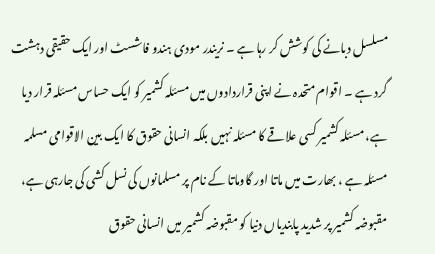مسلسل دبانے کی کوشش کر رہا ہے ۔ نریندر مودی ہندو فاشسٹ اور ایک حقیقی دہشت گرد ہے ۔ اقوام متحدہ نے اپنی قراردادوں میں مسئلہ کشمیر کو ایک حساس مسئلہ قرار دیا ہے، مسئلہ کشمیر کسی علاقے کا مسئلہ نہیں بلکہ انسانی حقوق کا ایک بین الاقوامی مسلمہ مسئلہ ہے ، بھارت میں ماتا اور گاوماتا کے نام پر مسلمانوں کی نسل کشی کی جارہی ہے، مقبوضہ کشمیر پر شدید پابندیاں دنیا کو مقبوضہ کشمیر میں انسانی حقوق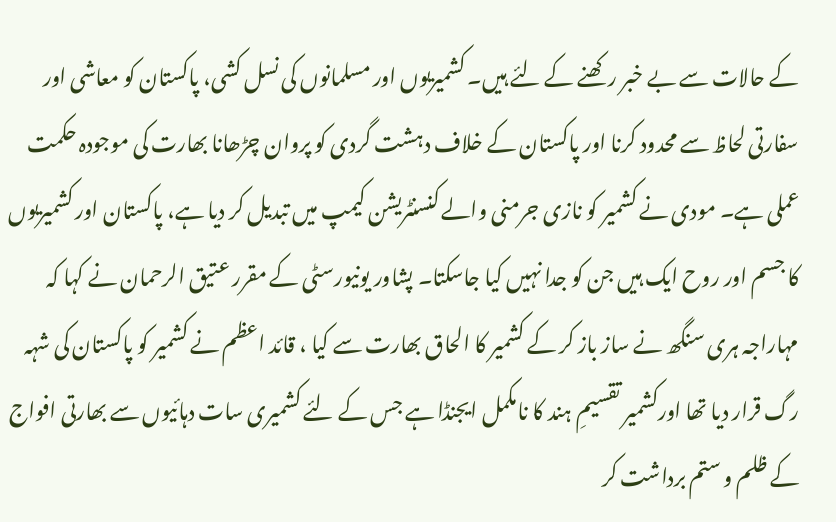کے حالات سے بے خبر رکھنے کے لئے ہیں۔ کشمیریوں اور مسلمانوں کی نسل کشی، پاکستان کو معاشی اور سفارتی لحاظ سے محدود کرنا اور پاکستان کے خلاف دہشت گردی کو پروان چڑھانا بھارت کی موجودہ حکمت عملی ہے۔ مودی نے کشمیر کو نازی جرمنی والے کنسنٹریشن کیمپ میں تبدیل کر دیا ہے، پاکستان اور کشمیریوں کا جسم اور روح ایک ہیں جن کو جدا نہیں کیا جاسکتا۔ پشاور یونیورسٹی کے مقرر عتیق الرحمان نے کہا کہ مہاراجہ ہری سنگھ نے ساز باز کر کے کشمیر کا الحاق بھارت سے کیا ، قائد اعظم نے کشمیر کو پاکستان کی شہہ رگ قرار دیا تھا اورکشمیر تقسیمِ ہند کا نامکمل ایجنڈا ہے جس کے لئے کشمیری سات دہائیوں سے بھارتی افواج کے ظلم و ستم برداشت کر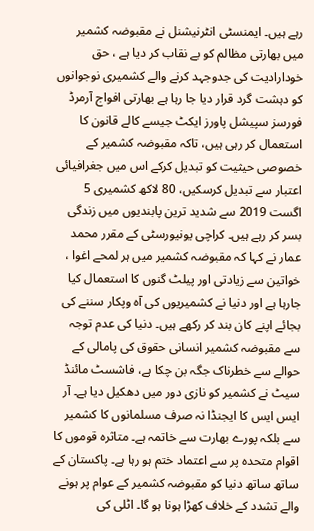رہے ہیں۔ ایمنسٹی انٹرنیشنل نے مقبوضہ کشمیر میں بھارتی مظالم کو بے نقاب کر دیا ہے ، حق خودارادیت کی جدوجہد کرنے والے کشمیری نوجوانوں کو دہشت گرد قرار دیا جا رہا ہے بھارتی افواج آرمرڈ فورسز سپیشل پاورز ایکٹ جیسے کالے قانون کا استعمال کر رہی ہیں، تاکہ مقبوضہ کشمیر کے خصوصی حیثیت کو تبدیل کرکے اس میں جغرافیائی اعتبار سے تبدیل کرسکیں، 80 لاکھ کشمیری 5 اگست 2019 سے شدید ترین پابندیوں میں زندگی بسر کر رہے ہیں۔ کراچی یونیورسٹی کے مقرر محمد عمار نے کہا کہ مقبوضہ کشمیر میں ہر لمحے اغوا ، خواتین سے زیادتی اور پیلٹ گنوں کا استعمال کیا جارہا ہے اور دنیا نے کشمیریوں کی آہ وپکار سننے کی بجائے اپنے کان بند کر رکھے ہیں۔ دنیا کی عدم توجہ سے مقبوضہ کشمیر انسانی حقوق کی پامالی کے حوالے سے خطرناک جگہ بن چکا ہے، فاشسٹ مائنڈ سیٹ نے کشمیر کو نازی دور میں دھکیل دیا ہے۔ آر ایس ایس کا ایجنڈا نہ صرف مسلمانوں کا کشمیر سے بلکہ پورے بھارت سے خاتمہ ہے۔ متاثرہ قوموں کا اقوام متحدہ پر سے اعتماد ختم ہو رہا ہے۔ پاکستان کے ساتھ ساتھ دنیا کو مقبوضہ کشمیر کے عوام پر ہونے والے تشدد کے خلاف کھڑا ہونا ہو گا۔ اٹلی کی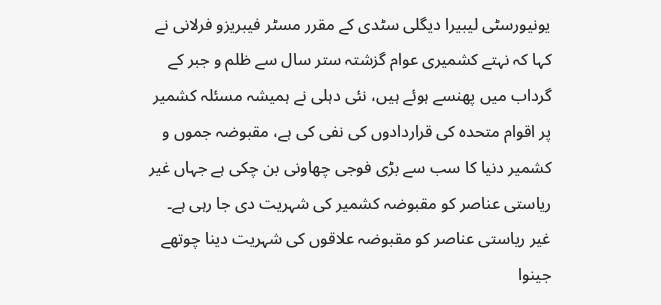یونیورسٹی لیبیرا دیگلی سٹدی کے مقرر مسٹر فیبریزو فرلانی نے کہا کہ نہتے کشمیری عوام گزشتہ ستر سال سے ظلم و جبر کے گرداب میں پھنسے ہوئے ہیں، نئی دہلی نے ہمیشہ مسئلہ کشمیر پر اقوام متحدہ کی قراردادوں کی نفی کی ہے، مقبوضہ جموں و کشمیر دنیا کا سب سے بڑی فوجی چھاونی بن چکی ہے جہاں غیر ریاستی عناصر کو مقبوضہ کشمیر کی شہریت دی جا رہی ہے۔ غیر ریاستی عناصر کو مقبوضہ علاقوں کی شہریت دینا چوتھے جینوا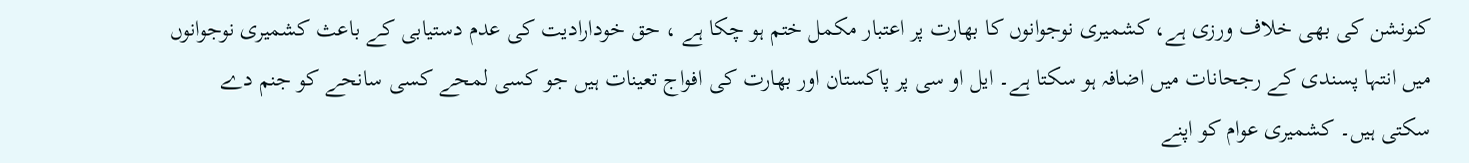کنونشن کی بھی خلاف ورزی ہے، کشمیری نوجوانوں کا بھارت پر اعتبار مکمل ختم ہو چکا ہے ، حق خودارادیت کی عدم دستیابی کے باعث کشمیری نوجوانوں میں انتہا پسندی کے رجحانات میں اضافہ ہو سکتا ہے۔ ایل او سی پر پاکستان اور بھارت کی افواج تعینات ہیں جو کسی لمحے کسی سانحے کو جنم دے سکتی ہیں۔ کشمیری عوام کو اپنے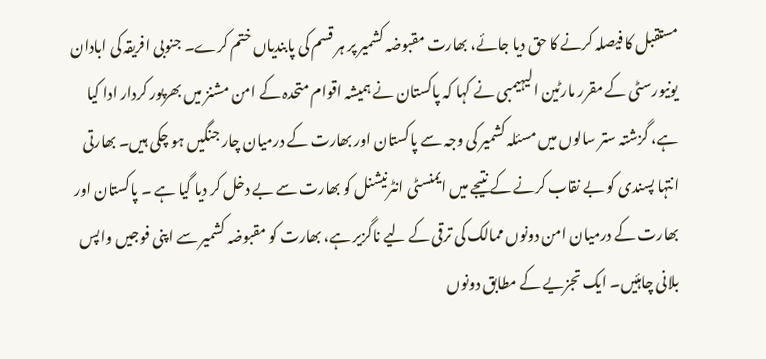مستقبل کا فیصلہ کرنے کا حق دیا جائے، بھارت مقبوضہ کشمیر پر ہر قسم کی پابندیاں ختم کرے۔ جنوبی افریقہ کی ابادان یونیورسٹی کے مقرر مارٹین الیہیمبی نے کہا کہ پاکستان نے ہمیشہ اقوام متحدہ کے امن مشنز میں بھرپور کردار ادا کیا ہے، گزشتہ ستر سالوں میں مسئلہ کشمیر کی وجہ سے پاکستان اور بھارت کے درمیان چار جنگیں ہو چکی ہیں۔ بھارتی انتہا پسندی کو بے نقاب کرنے کے نتیجے میں ایمنسٹی انٹرنیشنل کو بھارت سے بے دخل کر دیا گیا ہے ۔ پاکستان اور بھارت کے درمیان امن دونوں ممالک کی ترقی کے لیے ناگزیر ہے، بھارت کو مقبوضہ کشمیر سے اپنی فوجیں واپس بلانی چاہئیں۔ ایک تجزیے کے مطابق دونوں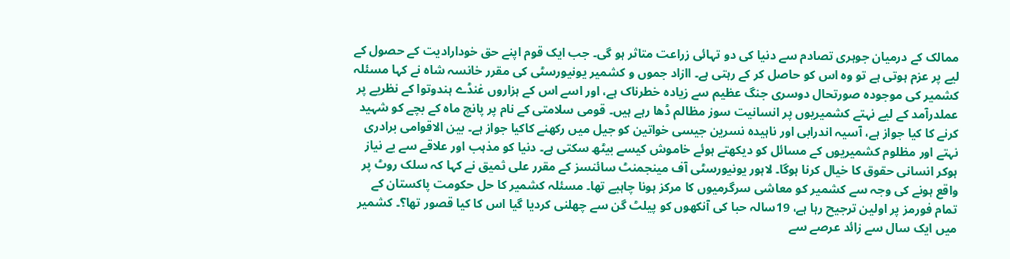ممالک کے درمیان جوہری تصادم سے دنیا کی دو تہائی زراعت متاثر ہو گی۔ جب ایک قوم اپنے حق خودارادیت کے حصول کے لیے پر عزم ہوتی ہے تو وہ اس کو حاصل کر کے رہتی ہے۔ اازاد جموں و کشمیر یونیورسٹی کی مقرر خانسہ شاہ نے کہا مسئلہ کشمیر کی موجودہ صورتحال دوسری جنگ عظیم سے زیادہ خطرناک ہے، اور اسے اس کے ہزاروں غنڈے ہندوتوا کے نظریے پر عملدرآمد کے لیے نہتے کشمیریوں پر انسانیت سوز مظالم ڈھا رہے ہیں۔ قومی سلامتی کے نام پر پانچ ماہ کے بچے کو شہید کرنے کا کیا جواز ہے، آسیہ اندرابی اور ناہیدہ نسرین جیسی خواتین کو جیل میں رکھنے کاکیا جواز ہے۔ بین الاقوامی برادری نہتے اور مظلوم کشمیریوں کے مسائل کو دیکھتے ہوئے خاموش کیسے بیٹھ سکتی ہے۔ دنیا کو مذہب اور علاقے سے بے نیاز ہوکر انسانی حقوق کا خیال کرنا ہوگا۔ لاہور یونیورسٹی آف مینجمنٹ سائنسز کے مقرر علی ثمیق نے کہا کہ سلک روٹ پر واقع ہونے کی وجہ سے کشمیر کو معاشی سرگرمیوں کا مرکز ہونا چاہیے تھا۔ مسئلہ کشمیر کا حل حکومت پاکستان کے تمام فورمز پر اولین ترجیح رہا ہے، 19سالہ حبا کی آنکھوں کو پیلٹ گن سے چھلنی کردیا گیا اس کا کیا قصور تھا؟۔ کشمیر میں ایک سال سے زائد عرصے سے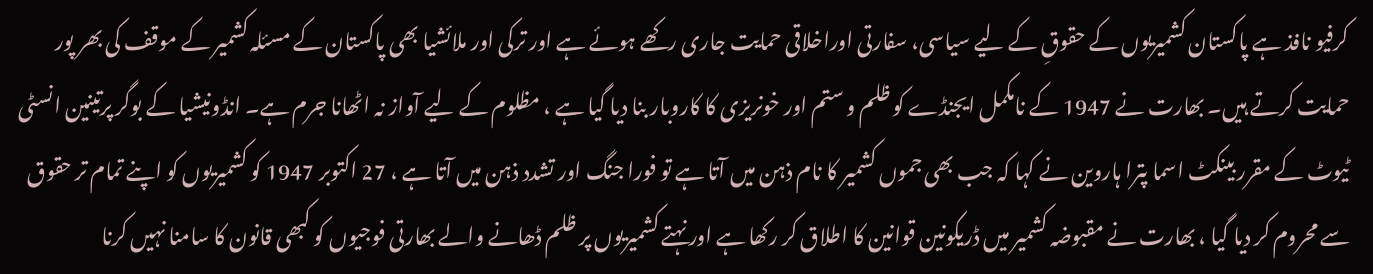کرفیو نافذ ہے پاکستان کشمیریوں کے حقوقِ کے لیے سیاسی، سفارتی اوراخلاقی حمایت جاری رکھے ہوئے ہے اور ترکی اور ملائشیا بھی پاکستان کے مسئلہ کشمیر کے موقف کی بھر پور حمایت کرتے ہیں۔ بھارت نے 1947 کے نامکمل ایجنڈے کو ظلم و ستم اور خونریزی کا کاروبار بنا دیا گیا ہے ، مظلوم کے لیے آواز نہ اٹھانا جرم ہے۔ انڈونیشیا کے بوگر پرتینین انسٹی ٹیوٹ کے مقرر بینکٹ اسما پترا ہاروین نے کہا کہ جب بھی جموں کشمیر کا نام ذہن میں آتا ہے تو فورا جنگ اور تشدد ذہن میں آتا ہے ، 27 اکتوبر 1947 کو کشمیریوں کو اپنے تمام تر حقوق سے محروم کر دیا گیا ، بھارت نے مقبوضہ کشمیر میں ڈریکونین قوانین کا اطلاق کر رکھا ہے اور نہتے کشمیریوں پر ظلم ڈھانے والے بھارتی فوجیوں کو کبھی قانون کا سامنا نہیں کرنا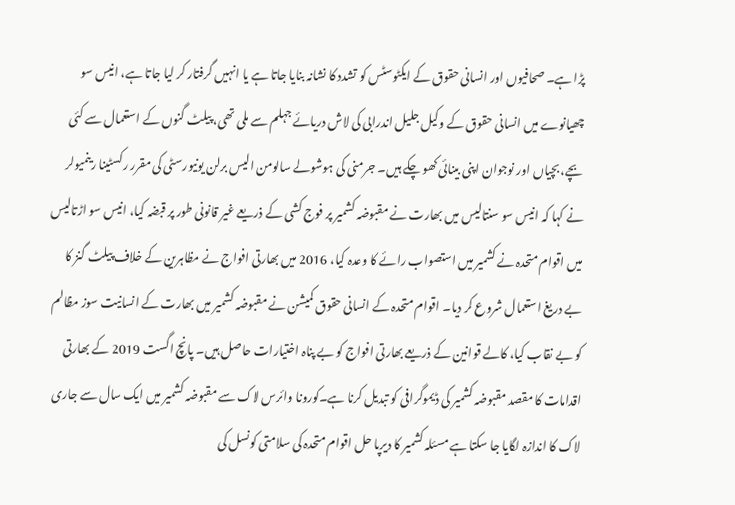پڑا ہے۔ صحافیوں اور انسانی حقوق کے ایکٹوسٹس کو تشدد کا نشانہ بنایا جاتا ہے یا انہیں گرفتار کر لیا جاتا ہے، انیس سو چھیانوے میں انسانی حقوق کے وکیل جلیل اندرابی کی لاش دریائے جہلم سے ملی تھی، پیلٹ گنوں کے استعمال سے کئی بچے، بچیاں اور نوجوان اپنی بینائی کھو چکے ہیں۔ جرمنی کی ہوشولے سالومن الیس برلن یونیورسٹی کی مقرر رکسٹینا رینمیولر نے کہا کہ انیس سو سنتالیس میں بھارت نے مقبوضہ کشمیر پر فوج کشی کے ذریعے غیر قانونی طور پر قبضہ کیا، انیس سو اڑتالیس میں اقوام متحدہ نے کشمیر میں استصواب رائے کا وعدہ کیا، 2016 میں بھارتی افواج نے مظاہرین کے خلاف پیلٹ گنز کا بے دریغ استعمال شروع کر دیا۔ اقوام متحدہ کے انسانی حقوق کمیشن نے مقبوضہ کشمیر میں بھارت کے انسانیت سوز مظالم کو بے نقاب کیا، کالے قوانین کے ذریعے بھارتی افواج کو بے پناہ اختیارات حاصل ہیں۔ پانچ اگست 2019 کے بھارتی اقدامات کا مقصد مقبوضہ کشمیر کی ڈیموگرافی کو تبدیل کرنا ہے۔کورونا وائرس لاک سے مقبوضہ کشمیر میں ایک سال سے جاری لاک کا اندازہ لگایا جا سکتا ہے مسئلہ کشمیر کا دیرپا حل اقوام متحدہ کی سلامتی کونسل کی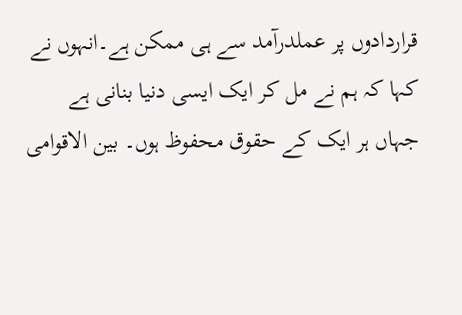قراردادوں پر عملدرآمد سے ہی ممکن ہے۔انہوں نے کہا کہ ہم نے مل کر ایک ایسی دنیا بنانی ہے جہاں ہر ایک کے حقوق محفوظ ہوں۔ بین الاقوامی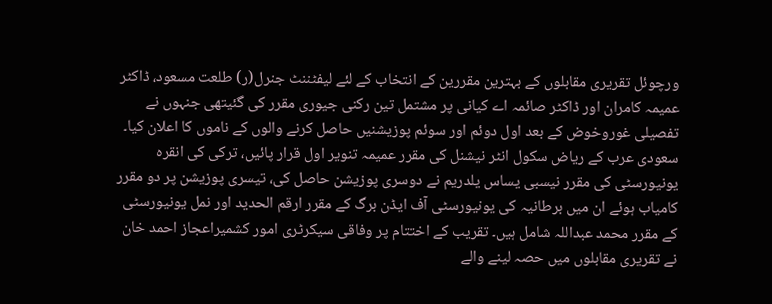ورچوئل تقریری مقابلوں کے بہترین مقررین کے انتخاب کے لئے لیفٹننٹ جنرل(ر) طلعت مسعود، ڈاکٹر عمیمہ کامران اور ڈاکٹر صائمہ اے کیانی پر مشتمل تین رکنی جیوری مقرر کی گئیتھی جنہوں نے تفصیلی غوروخوض کے بعد اول دوئم اور سوئم پوزیشنیں حاصل کرنے والوں کے ناموں کا اعلان کیا۔ سعودی عرب کے ریاض سکول انٹر نیشنل کی مقرر عمیمہ تنویر اول قرار پائیں، ترکی کی انقرہ یونیورسٹی کی مقرر نیسبی یساس یلدریم نے دوسری پوزیشن حاصل کی، تیسری پوزیشن پر دو مقرر کامیاب ہوئے ان میں برطانیہ کی یونیورسٹی آف ایڈن برگ کے مقرر ارقم الحدید اور نمل یونیورسٹی کے مقرر محمد عبداللہ شامل ہیں۔ تقریب کے اختتام پر وفاقی سیکرٹری امور کشمیراعجاز احمد خان نے تقریری مقابلوں میں حصہ لینے والے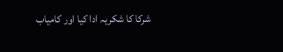شرکا کا شکریہ ادا کیا اور کامیاب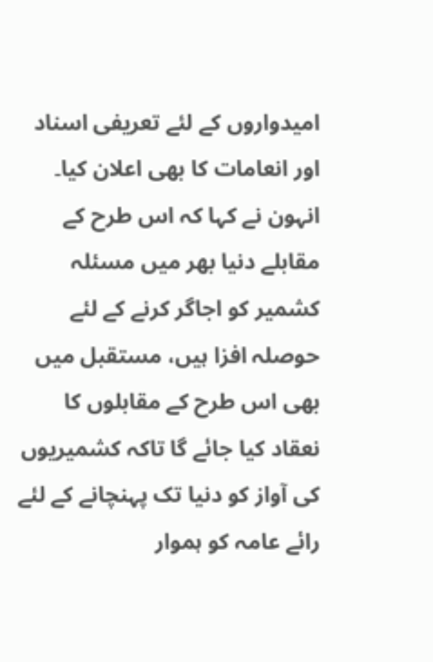امیدواروں کے لئے تعریفی اسناد اور انعامات کا بھی اعلان کیا۔ انہون نے کہا کہ اس طرح کے مقابلے دنیا بھر میں مسئلہ کشمیر کو اجاگر کرنے کے لئے حوصلہ افزا ہیں، مستقبل میں بھی اس طرح کے مقابلوں کا نعقاد کیا جائے گا تاکہ کشمیریوں کی آواز کو دنیا تک پہنچانے کے لئے رائے عامہ کو ہموار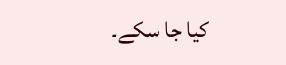کیا جا سکے۔